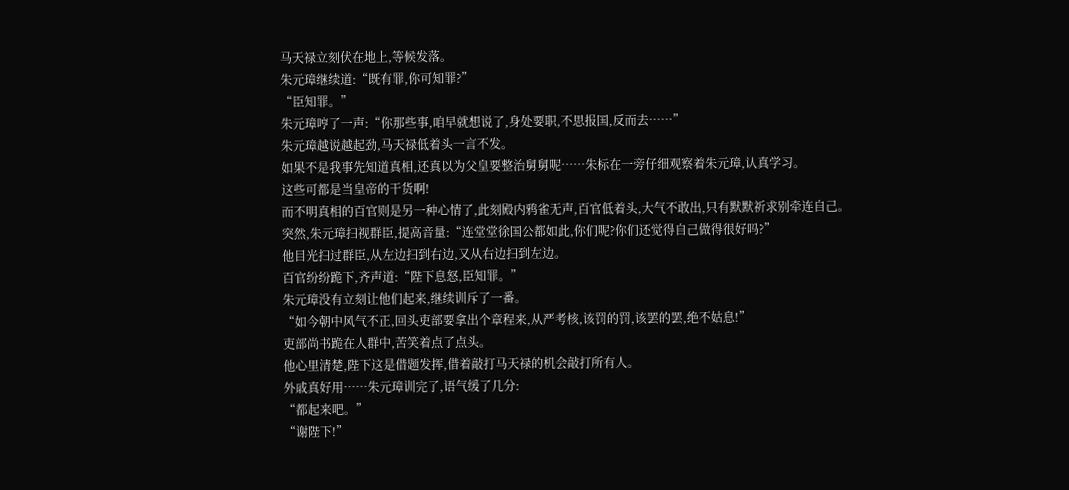马天禄立刻伏在地上,等候发落。
朱元璋继续道:“既有罪,你可知罪?”
“臣知罪。”
朱元璋哼了一声:“你那些事,咱早就想说了,身处要职,不思报国,反而去……”
朱元璋越说越起劲,马天禄低着头一言不发。
如果不是我事先知道真相,还真以为父皇要整治舅舅呢……朱标在一旁仔细观察着朱元璋,认真学习。
这些可都是当皇帝的干货啊!
而不明真相的百官则是另一种心情了,此刻殿内鸦雀无声,百官低着头,大气不敢出,只有默默祈求别牵连自己。
突然,朱元璋扫视群臣,提高音量:“连堂堂徐国公都如此,你们呢?你们还觉得自己做得很好吗?”
他目光扫过群臣,从左边扫到右边,又从右边扫到左边。
百官纷纷跪下,齐声道:“陛下息怒,臣知罪。”
朱元璋没有立刻让他们起来,继续训斥了一番。
“如今朝中风气不正,回头吏部要拿出个章程来,从严考核,该罚的罚,该罢的罢,绝不姑息!”
吏部尚书跪在人群中,苦笑着点了点头。
他心里清楚,陛下这是借题发挥,借着敲打马天禄的机会敲打所有人。
外戚真好用……朱元璋训完了,语气缓了几分:
“都起来吧。”
“谢陛下!”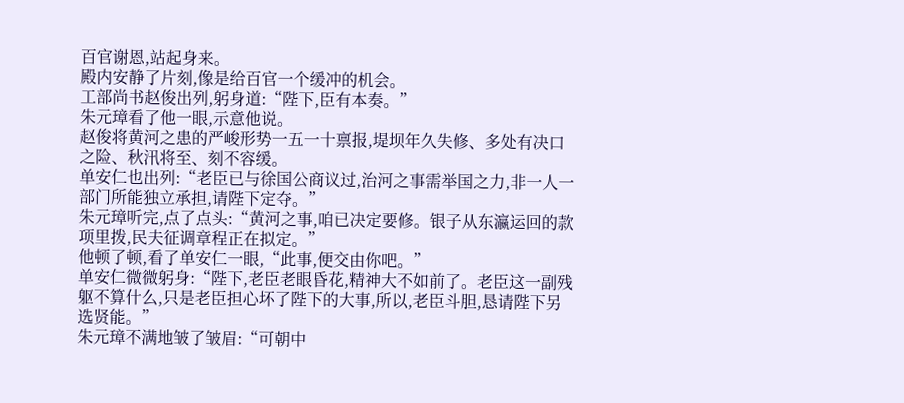百官谢恩,站起身来。
殿内安静了片刻,像是给百官一个缓冲的机会。
工部尚书赵俊出列,躬身道:“陛下,臣有本奏。”
朱元璋看了他一眼,示意他说。
赵俊将黄河之患的严峻形势一五一十禀报,堤坝年久失修、多处有决口之险、秋汛将至、刻不容缓。
单安仁也出列:“老臣已与徐国公商议过,治河之事需举国之力,非一人一部门所能独立承担,请陛下定夺。”
朱元璋听完,点了点头:“黄河之事,咱已决定要修。银子从东瀛运回的款项里拨,民夫征调章程正在拟定。”
他顿了顿,看了单安仁一眼,“此事,便交由你吧。”
单安仁微微躬身:“陛下,老臣老眼昏花,精神大不如前了。老臣这一副残躯不算什么,只是老臣担心坏了陛下的大事,所以,老臣斗胆,恳请陛下另选贤能。”
朱元璋不满地皱了皱眉:“可朝中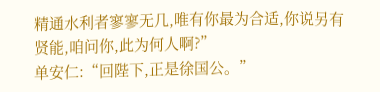精通水利者寥寥无几,唯有你最为合适,你说另有贤能,咱问你,此为何人啊?”
单安仁:“回陛下,正是徐国公。”